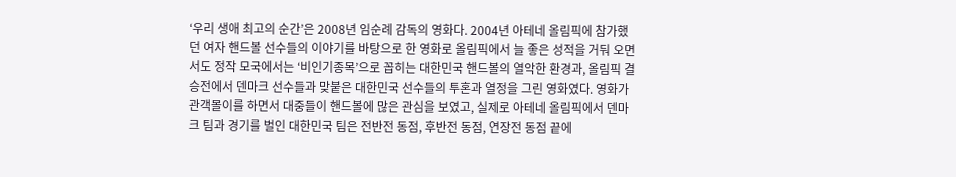‘우리 생애 최고의 순간’은 2008년 임순례 감독의 영화다. 2004년 아테네 올림픽에 참가했던 여자 핸드볼 선수들의 이야기를 바탕으로 한 영화로 올림픽에서 늘 좋은 성적을 거둬 오면서도 정작 모국에서는 ‘비인기종목’으로 꼽히는 대한민국 핸드볼의 열악한 환경과, 올림픽 결승전에서 덴마크 선수들과 맞붙은 대한민국 선수들의 투혼과 열정을 그린 영화였다. 영화가 관객몰이를 하면서 대중들이 핸드볼에 많은 관심을 보였고, 실제로 아테네 올림픽에서 덴마크 팀과 경기를 벌인 대한민국 팀은 전반전 동점, 후반전 동점, 연장전 동점 끝에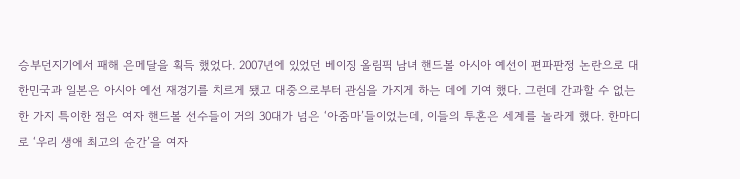승부던지기에서 패해 은메달을 획득 했었다. 2007년에 있었던 베이징 올림픽 남녀 핸드볼 아시아 예선이 편파판정 논란으로 대한민국과 일본은 아시아 예선 재경기를 치르게 됐고 대중으로부터 관심을 가지게 하는 데에 기여 했다. 그런데 간과할 수 없는 한 가지 특이한 점은 여자 핸드볼 선수들이 거의 30대가 넘은 ‘아줌마’들이었는데, 이들의 투혼은 세계를 놀라게 했다. 한마디로 ‘우리 생애 최고의 순간’을 여자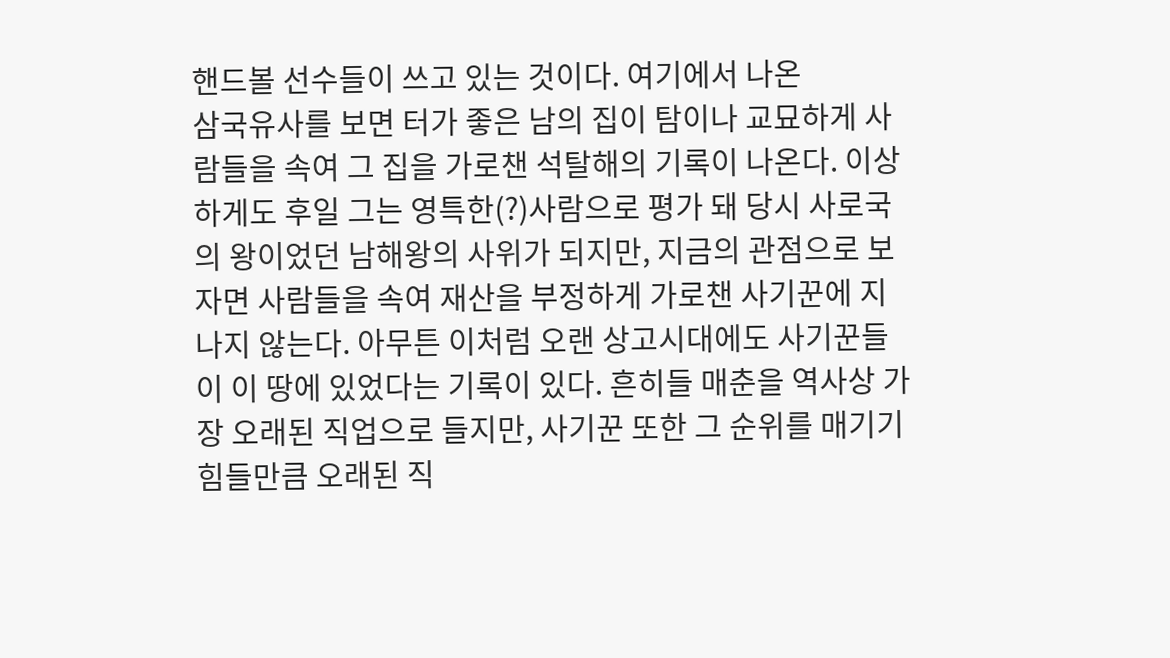핸드볼 선수들이 쓰고 있는 것이다. 여기에서 나온
삼국유사를 보면 터가 좋은 남의 집이 탐이나 교묘하게 사람들을 속여 그 집을 가로챈 석탈해의 기록이 나온다. 이상하게도 후일 그는 영특한(?)사람으로 평가 돼 당시 사로국의 왕이었던 남해왕의 사위가 되지만, 지금의 관점으로 보자면 사람들을 속여 재산을 부정하게 가로챈 사기꾼에 지나지 않는다. 아무튼 이처럼 오랜 상고시대에도 사기꾼들이 이 땅에 있었다는 기록이 있다. 흔히들 매춘을 역사상 가장 오래된 직업으로 들지만, 사기꾼 또한 그 순위를 매기기 힘들만큼 오래된 직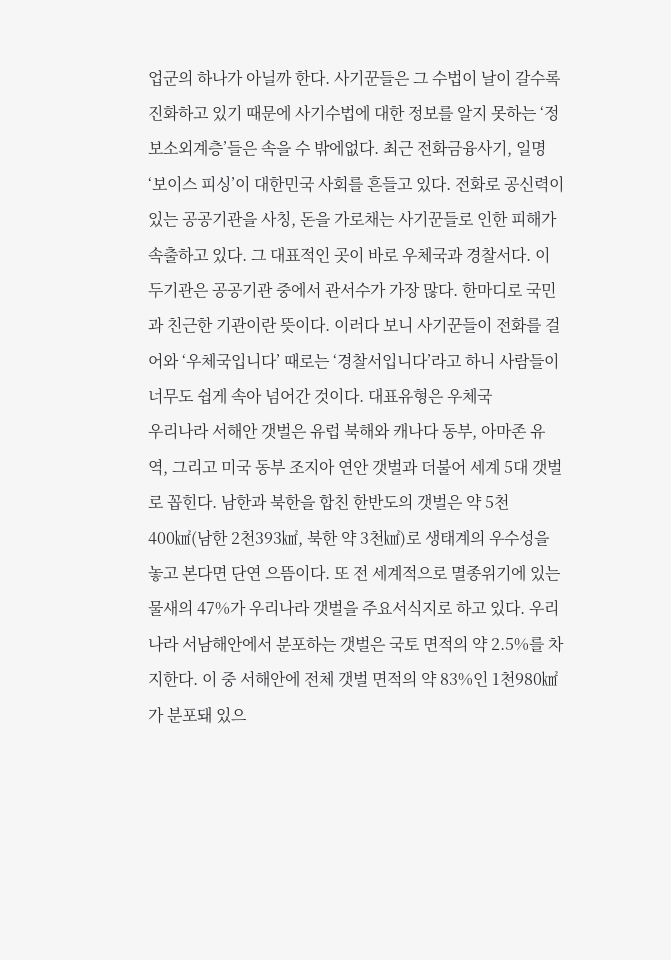업군의 하나가 아닐까 한다. 사기꾼들은 그 수법이 날이 갈수록 진화하고 있기 때문에 사기수법에 대한 정보를 알지 못하는 ‘정보소외계층’들은 속을 수 밖에없다. 최근 전화금융사기, 일명 ‘보이스 피싱’이 대한민국 사회를 흔들고 있다. 전화로 공신력이 있는 공공기관을 사칭, 돈을 가로채는 사기꾼들로 인한 피해가 속출하고 있다. 그 대표적인 곳이 바로 우체국과 경찰서다. 이 두기관은 공공기관 중에서 관서수가 가장 많다. 한마디로 국민과 친근한 기관이란 뜻이다. 이러다 보니 사기꾼들이 전화를 걸어와 ‘우체국입니다’ 때로는 ‘경찰서입니다’라고 하니 사람들이 너무도 쉽게 속아 넘어간 것이다. 대표유형은 우체국
우리나라 서해안 갯벌은 유럽 북해와 캐나다 동부, 아마존 유역, 그리고 미국 동부 조지아 연안 갯벌과 더불어 세계 5대 갯벌로 꼽힌다. 남한과 북한을 합친 한반도의 갯벌은 약 5천400㎢(남한 2천393㎢, 북한 약 3천㎢)로 생태계의 우수성을 놓고 본다면 단연 으뜸이다. 또 전 세계적으로 멸종위기에 있는 물새의 47%가 우리나라 갯벌을 주요서식지로 하고 있다. 우리나라 서남해안에서 분포하는 갯벌은 국토 면적의 약 2.5%를 차지한다. 이 중 서해안에 전체 갯벌 면적의 약 83%인 1천980㎢가 분포돼 있으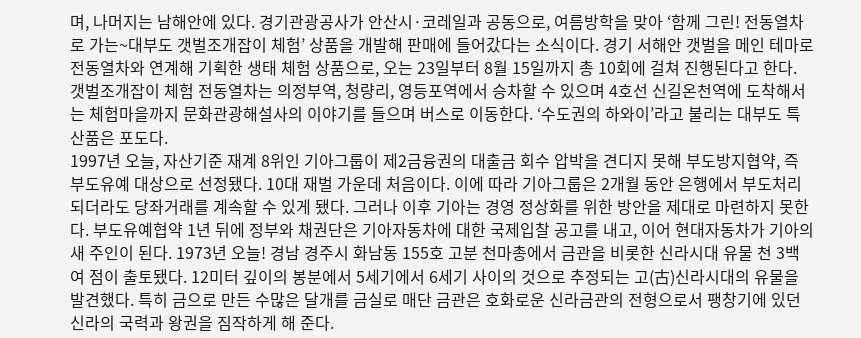며, 나머지는 남해안에 있다. 경기관광공사가 안산시·코레일과 공동으로, 여름방학을 맞아 ‘함께 그린! 전동열차로 가는~대부도 갯벌조개잡이 체험’ 상품을 개발해 판매에 들어갔다는 소식이다. 경기 서해안 갯벌을 메인 테마로 전동열차와 연계해 기획한 생태 체험 상품으로, 오는 23일부터 8월 15일까지 총 10회에 걸쳐 진행된다고 한다. 갯벌조개잡이 체험 전동열차는 의정부역, 청량리, 영등포역에서 승차할 수 있으며 4호선 신길온천역에 도착해서는 체험마을까지 문화관광해설사의 이야기를 들으며 버스로 이동한다. ‘수도권의 하와이’라고 불리는 대부도 특산품은 포도다.
1997년 오늘, 자산기준 재계 8위인 기아그룹이 제2금융권의 대출금 회수 압박을 견디지 못해 부도방지협약, 즉 부도유예 대상으로 선정됐다. 10대 재벌 가운데 처음이다. 이에 따라 기아그룹은 2개월 동안 은행에서 부도처리 되더라도 당좌거래를 계속할 수 있게 됐다. 그러나 이후 기아는 경영 정상화를 위한 방안을 제대로 마련하지 못한다. 부도유예협약 1년 뒤에 정부와 채권단은 기아자동차에 대한 국제입찰 공고를 내고, 이어 현대자동차가 기아의 새 주인이 된다. 1973년 오늘! 경남 경주시 화남동 155호 고분 천마총에서 금관을 비롯한 신라시대 유물 천 3백여 점이 출토됐다. 12미터 깊이의 봉분에서 5세기에서 6세기 사이의 것으로 추정되는 고(古)신라시대의 유물을 발견했다. 특히 금으로 만든 수많은 달개를 금실로 매단 금관은 호화로운 신라금관의 전형으로서 팽창기에 있던 신라의 국력과 왕권을 짐작하게 해 준다.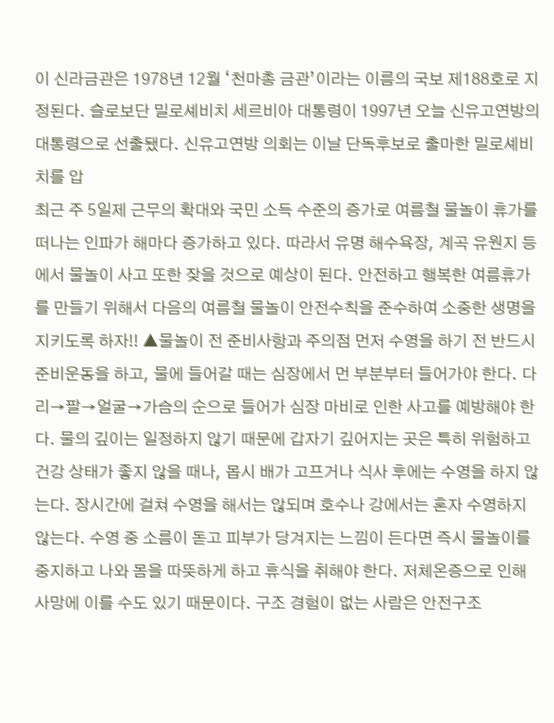이 신라금관은 1978년 12월 ‘천마총 금관’이라는 이름의 국보 제188호로 지정된다. 슬로보단 밀로셰비치 세르비아 대통령이 1997년 오늘 신유고연방의 대통령으로 선출됐다. 신유고연방 의회는 이날 단독후보로 출마한 밀로셰비치를 압
최근 주 5일제 근무의 확대와 국민 소득 수준의 증가로 여름철 물놀이 휴가를 떠나는 인파가 해마다 증가하고 있다. 따라서 유명 해수욕장, 계곡 유원지 등에서 물놀이 사고 또한 잦을 것으로 예상이 된다. 안전하고 행복한 여름휴가를 만들기 위해서 다음의 여름철 물놀이 안전수칙을 준수하여 소중한 생명을 지키도록 하자!! ▲물놀이 전 준비사항과 주의점 먼저 수영을 하기 전 반드시 준비운동을 하고, 물에 들어갈 때는 심장에서 먼 부분부터 들어가야 한다. 다리→팔→얼굴→가슴의 순으로 들어가 심장 마비로 인한 사고를 예방해야 한다. 물의 깊이는 일정하지 않기 때문에 갑자기 깊어지는 곳은 특히 위험하고 건강 상태가 좋지 않을 때나, 몹시 배가 고프거나 식사 후에는 수영을 하지 않는다. 장시간에 걸쳐 수영을 해서는 않되며 호수나 강에서는 혼자 수영하지 않는다. 수영 중 소름이 돋고 피부가 당겨지는 느낌이 든다면 즉시 물놀이를 중지하고 나와 몸을 따뜻하게 하고 휴식을 취해야 한다. 저체온증으로 인해 사망에 이를 수도 있기 때문이다. 구조 경험이 없는 사람은 안전구조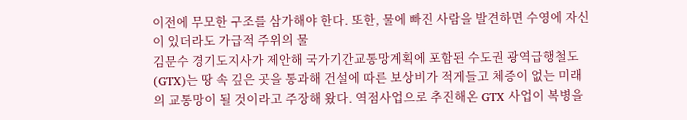이전에 무모한 구조를 삼가해야 한다. 또한, 물에 빠진 사람을 발견하면 수영에 자신이 있더라도 가급적 주위의 물
김문수 경기도지사가 제안해 국가기간교통망계획에 포함된 수도권 광역급행철도(GTX)는 땅 속 깊은 곳을 통과해 건설에 따른 보상비가 적게들고 체증이 없는 미래의 교통망이 될 것이라고 주장해 왔다. 역점사업으로 추진해온 GTX 사업이 복병을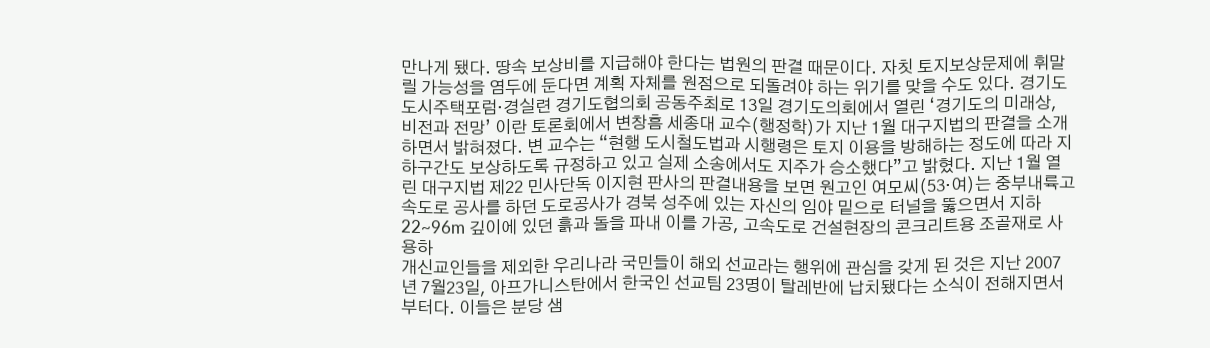만나게 됐다. 땅속 보상비를 지급해야 한다는 법원의 판결 때문이다. 자칫 토지보상문제에 휘말릴 가능성을 염두에 둔다면 계획 자체를 원점으로 되돌려야 하는 위기를 맞을 수도 있다. 경기도 도시주택포럼·경실련 경기도협의회 공동주최로 13일 경기도의회에서 열린 ‘경기도의 미래상, 비전과 전망’ 이란 토론회에서 변창흠 세종대 교수(행정학)가 지난 1월 대구지법의 판결을 소개하면서 밝혀졌다. 변 교수는 “현행 도시철도법과 시행령은 토지 이용을 방해하는 정도에 따라 지하구간도 보상하도록 규정하고 있고 실제 소송에서도 지주가 승소했다”고 밝혔다. 지난 1월 열린 대구지법 제22 민사단독 이지현 판사의 판결내용을 보면 원고인 여모씨(53·여)는 중부내륙고속도로 공사를 하던 도로공사가 경북 성주에 있는 자신의 임야 밑으로 터널을 뚫으면서 지하 22~96m 깊이에 있던 흙과 돌을 파내 이를 가공, 고속도로 건설현장의 콘크리트용 조골재로 사용하
개신교인들을 제외한 우리나라 국민들이 해외 선교라는 행위에 관심을 갖게 된 것은 지난 2007년 7월23일, 아프가니스탄에서 한국인 선교팀 23명이 탈레반에 납치됐다는 소식이 전해지면서 부터다. 이들은 분당 샘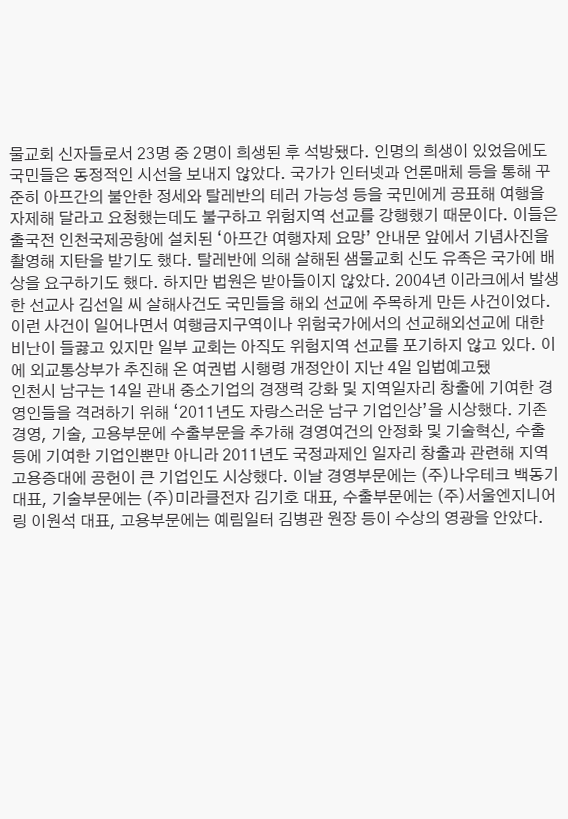물교회 신자들로서 23명 중 2명이 희생된 후 석방됐다. 인명의 희생이 있었음에도 국민들은 동정적인 시선을 보내지 않았다. 국가가 인터넷과 언론매체 등을 통해 꾸준히 아프간의 불안한 정세와 탈레반의 테러 가능성 등을 국민에게 공표해 여행을 자제해 달라고 요청했는데도 불구하고 위험지역 선교를 강행했기 때문이다. 이들은 출국전 인천국제공항에 설치된 ‘아프간 여행자제 요망’ 안내문 앞에서 기념사진을 촬영해 지탄을 받기도 했다. 탈레반에 의해 살해된 샘물교회 신도 유족은 국가에 배상을 요구하기도 했다. 하지만 법원은 받아들이지 않았다. 2004년 이라크에서 발생한 선교사 김선일 씨 살해사건도 국민들을 해외 선교에 주목하게 만든 사건이었다. 이런 사건이 일어나면서 여행금지구역이나 위험국가에서의 선교해외선교에 대한 비난이 들끓고 있지만 일부 교회는 아직도 위험지역 선교를 포기하지 않고 있다. 이에 외교통상부가 추진해 온 여권법 시행령 개정안이 지난 4일 입법예고됐
인천시 남구는 14일 관내 중소기업의 경쟁력 강화 및 지역일자리 창출에 기여한 경영인들을 격려하기 위해 ‘2011년도 자랑스러운 남구 기업인상’을 시상했다. 기존 경영, 기술, 고용부문에 수출부문을 추가해 경영여건의 안정화 및 기술혁신, 수출 등에 기여한 기업인뿐만 아니라 2011년도 국정과제인 일자리 창출과 관련해 지역 고용증대에 공헌이 큰 기업인도 시상했다. 이날 경영부문에는 (주)나우테크 백동기 대표, 기술부문에는 (주)미라클전자 김기호 대표, 수출부문에는 (주)서울엔지니어링 이원석 대표, 고용부문에는 예림일터 김병관 원장 등이 수상의 영광을 안았다.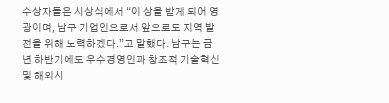수상자들은 시상식에서 “이 상을 받게 되어 영광이며, 남구 기업인으로서 앞으로도 지역 발전을 위해 노력하겠다.”고 말했다. 남구는 금년 하반기에도 우수경영인과 창조적 기술혁신 및 해외시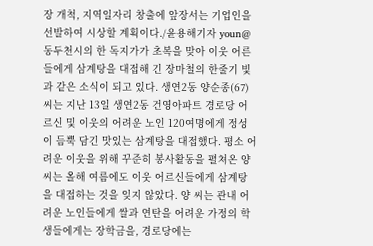장 개척, 지역일자리 창출에 앞장서는 기업인을 선발하여 시상할 계획이다./윤용해기자 youn@
동두천시의 한 독지가가 초복을 맞아 이웃 어른들에게 삼계탕을 대접해 긴 장마철의 한줄기 빛과 같은 소식이 되고 있다. 생연2동 양순종(67)씨는 지난 13일 생연2동 건영아파트 경로당 어르신 및 이웃의 어려운 노인 120여명에게 정성이 듬뿍 담긴 맛있는 삼계탕을 대접했다. 평소 어려운 이웃을 위해 꾸준히 봉사활동을 펼쳐온 양 씨는 올해 여름에도 이웃 어르신들에게 삼계탕을 대접하는 것을 잊지 않았다. 양 씨는 관내 어려운 노인들에게 쌀과 연탄을 어려운 가정의 학생들에게는 장학금을, 경로당에는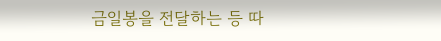금일봉을 전달하는 등 따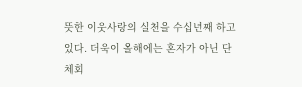뜻한 이웃사랑의 실천을 수십년째 하고있다. 더욱이 올해에는 혼자가 아닌 단체회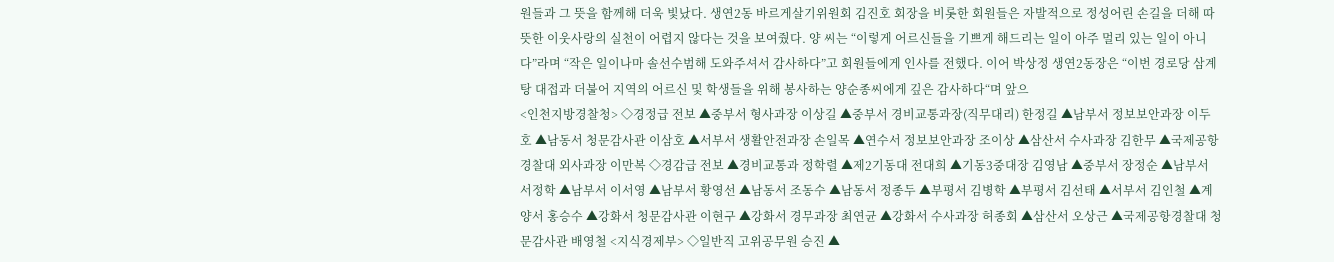원들과 그 뜻을 함께해 더욱 빛났다. 생연2동 바르게살기위원회 김진호 회장을 비롯한 회원들은 자발적으로 정성어린 손길을 더해 따뜻한 이웃사랑의 실천이 어렵지 않다는 것을 보여줬다. 양 씨는 “이렇게 어르신들을 기쁘게 해드리는 일이 아주 멀리 있는 일이 아니다”라며 “작은 일이나마 솔선수범해 도와주셔서 감사하다”고 회원들에게 인사를 전했다. 이어 박상정 생연2동장은 “이번 경로당 삼계탕 대접과 더불어 지역의 어르신 및 학생들을 위해 봉사하는 양순종씨에게 깊은 감사하다“며 앞으
<인천지방경찰청> ◇경정급 전보 ▲중부서 형사과장 이상길 ▲중부서 경비교통과장(직무대리) 한정길 ▲남부서 정보보안과장 이두호 ▲남동서 청문감사관 이삼호 ▲서부서 생활안전과장 손일목 ▲연수서 정보보안과장 조이상 ▲삼산서 수사과장 김한무 ▲국제공항경찰대 외사과장 이만복 ◇경감급 전보 ▲경비교통과 정학렬 ▲제2기동대 전대희 ▲기동3중대장 김영남 ▲중부서 장정순 ▲남부서 서정학 ▲남부서 이서영 ▲남부서 황영선 ▲남동서 조동수 ▲남동서 정종두 ▲부평서 김병학 ▲부평서 김선태 ▲서부서 김인철 ▲계양서 홍승수 ▲강화서 청문감사관 이현구 ▲강화서 경무과장 최연균 ▲강화서 수사과장 허종회 ▲삼산서 오상근 ▲국제공항경찰대 청문감사관 배영철 <지식경제부> ◇일반직 고위공무원 승진 ▲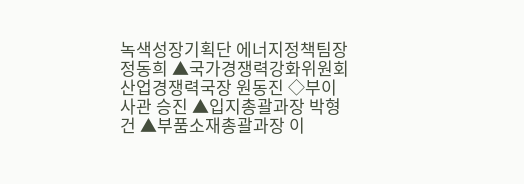녹색성장기획단 에너지정책팀장 정동희 ▲국가경쟁력강화위원회 산업경쟁력국장 원동진 ◇부이사관 승진 ▲입지총괄과장 박형건 ▲부품소재총괄과장 이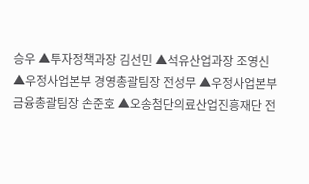승우 ▲투자정책과장 김선민 ▲석유산업과장 조영신 ▲우정사업본부 경영총괄팀장 전성무 ▲우정사업본부 금융총괄팀장 손준호 ▲오송첨단의료산업진흥재단 전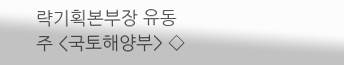략기획본부장 유동주 <국토해양부> ◇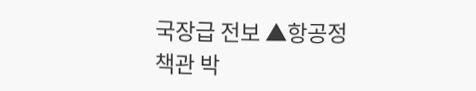국장급 전보 ▲항공정책관 박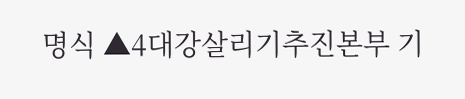명식 ▲4대강살리기추진본부 기